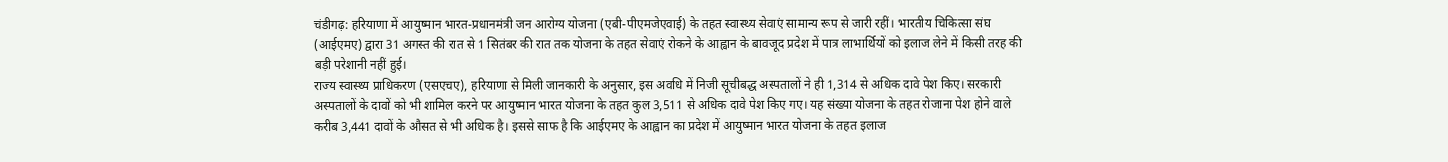चंडीगढ़: हरियाणा में आयुष्मान भारत-प्रधानमंत्री जन आरोग्य योजना (एबी-पीएमजेएवाई) के तहत स्वास्थ्य सेवाएं सामान्य रूप से जारी रहीं। भारतीय चिकित्सा संघ (आईएमए) द्वारा 31 अगस्त की रात से 1 सितंबर की रात तक योजना के तहत सेवाएं रोकने के आह्वान के बावजूद प्रदेश में पात्र लाभार्थियों को इलाज लेने में किसी तरह की बड़ी परेशानी नहीं हुई।
राज्य स्वास्थ्य प्राधिकरण (एसएचए), हरियाणा से मिली जानकारी के अनुसार, इस अवधि में निजी सूचीबद्ध अस्पतालों ने ही 1,314 से अधिक दावे पेश किए। सरकारी अस्पतालों के दावों को भी शामिल करने पर आयुष्मान भारत योजना के तहत कुल 3,511 से अधिक दावे पेश किए गए। यह संख्या योजना के तहत रोजाना पेश होने वाले करीब 3,441 दावों के औसत से भी अधिक है। इससे साफ है कि आईएमए के आह्वान का प्रदेश में आयुष्मान भारत योजना के तहत इलाज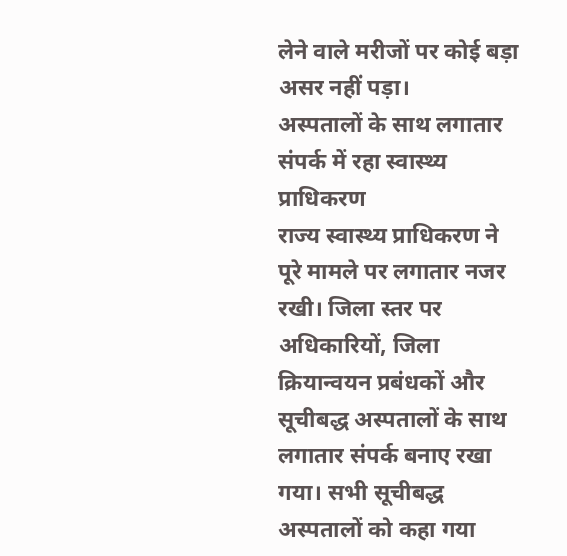लेने वाले मरीजों पर कोई बड़ा असर नहीं पड़ा।
अस्पतालों के साथ लगातार संपर्क में रहा स्वास्थ्य प्राधिकरण
राज्य स्वास्थ्य प्राधिकरण ने पूरे मामले पर लगातार नजर रखी। जिला स्तर पर अधिकारियों, जिला क्रियान्वयन प्रबंधकों और सूचीबद्ध अस्पतालों के साथ लगातार संपर्क बनाए रखा गया। सभी सूचीबद्ध अस्पतालों को कहा गया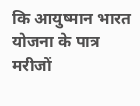कि आयुष्मान भारत योजना के पात्र मरीजों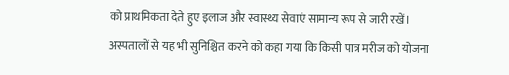को प्राथमिकता देते हुए इलाज और स्वास्थ्य सेवाएं सामान्य रूप से जारी रखें। अस्पतालों से यह भी सुनिश्चित करने को कहा गया कि किसी पात्र मरीज को योजना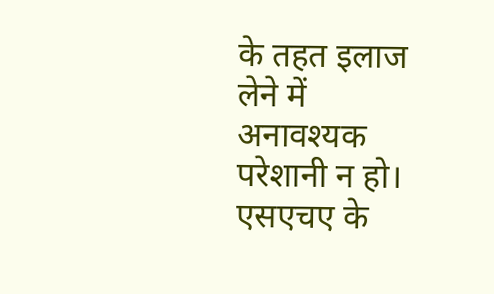के तहत इलाज लेने में अनावश्यक परेशानी न हो।
एसएचए के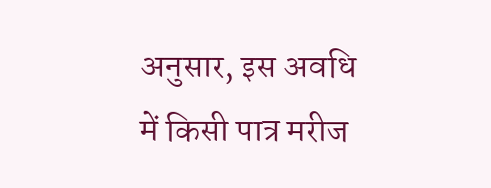अनुसार, इस अवधि में किसी पात्र मरीज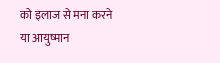को इलाज से मना करने या आयुष्मान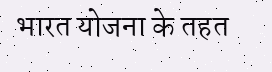भारत योजना के तहत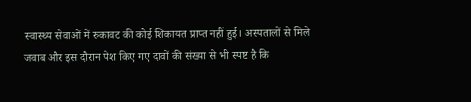स्वास्थ्य सेवाओं में रुकावट की कोई शिकायत प्राप्त नहीं हुई। अस्पतालों से मिले जवाब और इस दौरान पेश किए गए दावों की संख्या से भी स्पष्ट है कि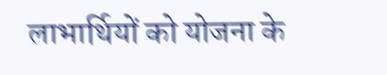लाभार्थियों को योजना के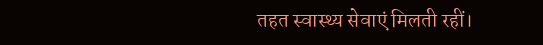तहत स्वास्थ्य सेवाएं मिलती रहीं।